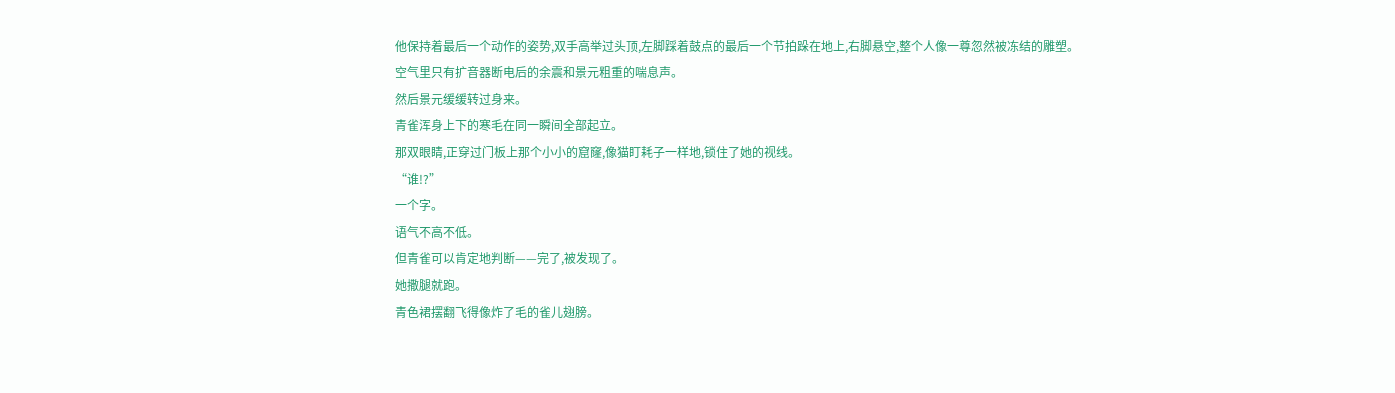他保持着最后一个动作的姿势,双手高举过头顶,左脚踩着鼓点的最后一个节拍跺在地上,右脚悬空,整个人像一尊忽然被冻结的雕塑。
空气里只有扩音器断电后的余震和景元粗重的喘息声。
然后景元缓缓转过身来。
青雀浑身上下的寒毛在同一瞬间全部起立。
那双眼睛,正穿过门板上那个小小的窟窿,像猫盯耗子一样地,锁住了她的视线。
“谁!?”
一个字。
语气不高不低。
但青雀可以肯定地判断——完了,被发现了。
她撒腿就跑。
青色裙摆翻飞得像炸了毛的雀儿翅膀。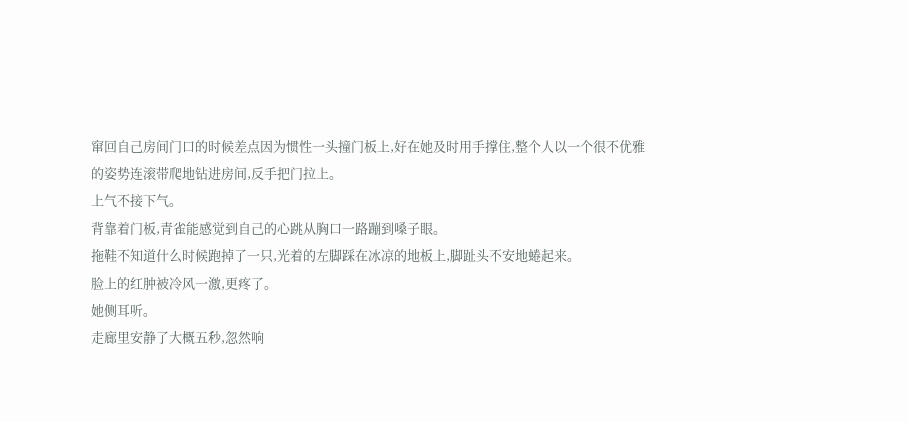窜回自己房间门口的时候差点因为惯性一头撞门板上,好在她及时用手撑住,整个人以一个很不优雅的姿势连滚带爬地钻进房间,反手把门拉上。
上气不接下气。
背靠着门板,青雀能感觉到自己的心跳从胸口一路蹦到嗓子眼。
拖鞋不知道什么时候跑掉了一只,光着的左脚踩在冰凉的地板上,脚趾头不安地蜷起来。
脸上的红肿被冷风一激,更疼了。
她侧耳听。
走廊里安静了大概五秒,忽然响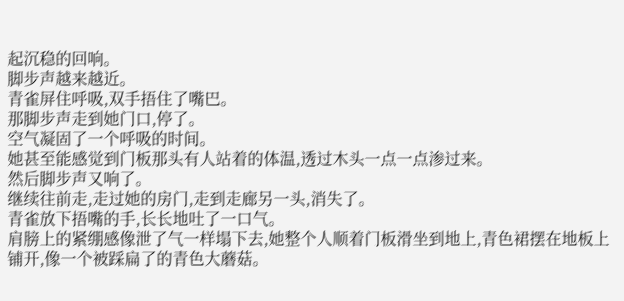起沉稳的回响。
脚步声越来越近。
青雀屏住呼吸,双手捂住了嘴巴。
那脚步声走到她门口,停了。
空气凝固了一个呼吸的时间。
她甚至能感觉到门板那头有人站着的体温,透过木头一点一点渗过来。
然后脚步声又响了。
继续往前走,走过她的房门,走到走廊另一头,消失了。
青雀放下捂嘴的手,长长地吐了一口气。
肩膀上的紧绷感像泄了气一样塌下去,她整个人顺着门板滑坐到地上,青色裙摆在地板上铺开,像一个被踩扁了的青色大蘑菇。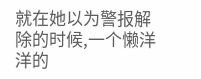就在她以为警报解除的时候,一个懒洋洋的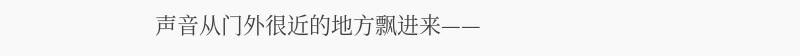声音从门外很近的地方飘进来——